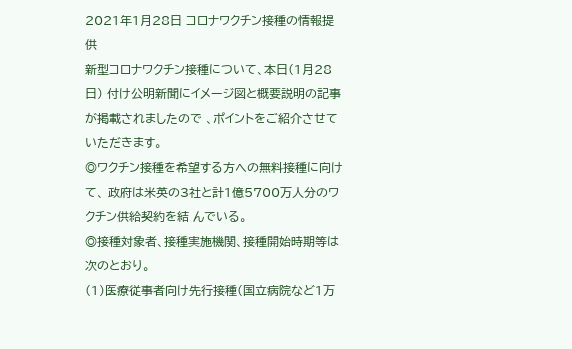2021年1月28日 コロナワクチン接種の情報提供
新型コロナワクチン接種について、本日(1月28日) 付け公明新聞にイメージ図と概要説明の記事が掲載されましたので 、ポイントをご紹介させていただきます。
◎ワクチン接種を希望する方への無料接種に向けて、 政府は米英の3社と計1億5700万人分のワクチン供給契約を結 んでいる。
◎接種対象者、接種実施機関、接種開始時期等は次のとおり。
(1)医療従事者向け先行接種(国立病院など1万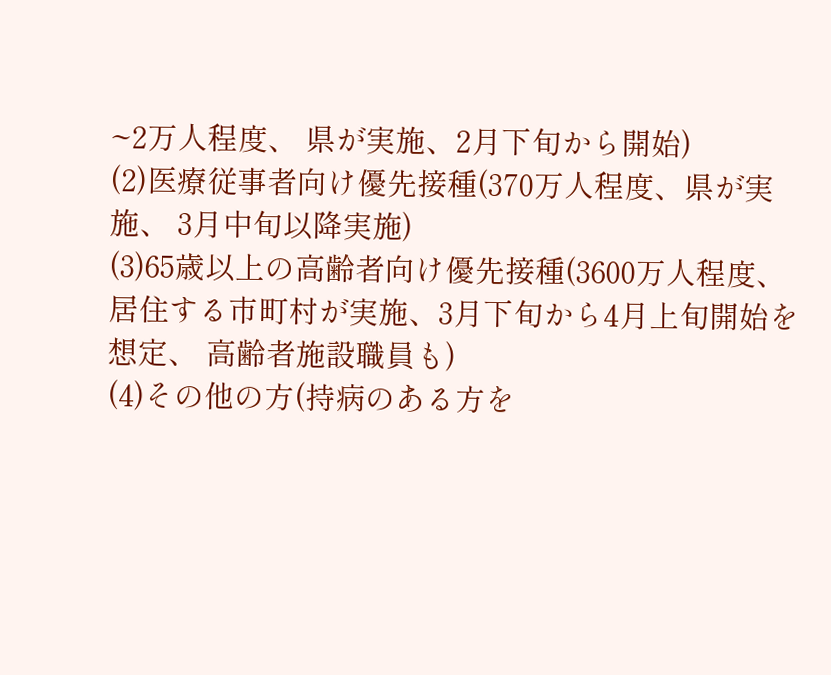~2万人程度、 県が実施、2月下旬から開始)
(2)医療従事者向け優先接種(370万人程度、県が実施、 3月中旬以降実施)
(3)65歳以上の高齢者向け優先接種(3600万人程度、 居住する市町村が実施、3月下旬から4月上旬開始を想定、 高齢者施設職員も)
(4)その他の方(持病のある方を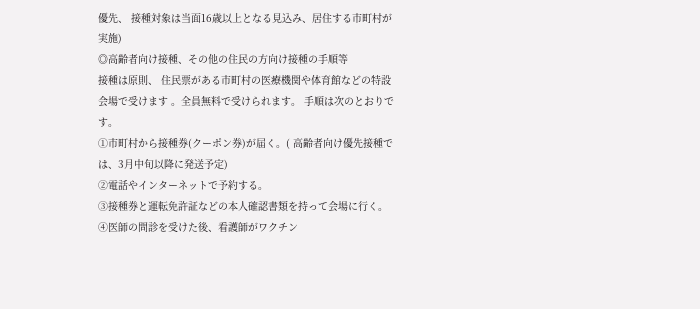優先、 接種対象は当面16歳以上となる見込み、居住する市町村が実施)
◎高齢者向け接種、その他の住民の方向け接種の手順等
接種は原則、 住民票がある市町村の医療機関や体育館などの特設会場で受けます 。全員無料で受けられます。 手順は次のとおりです。
①市町村から接種券(クーポン券)が届く。( 高齢者向け優先接種では、3月中旬以降に発送予定)
②電話やインターネットで予約する。
③接種券と運転免許証などの本人確認書類を持って会場に行く。
④医師の問診を受けた後、看護師がワクチン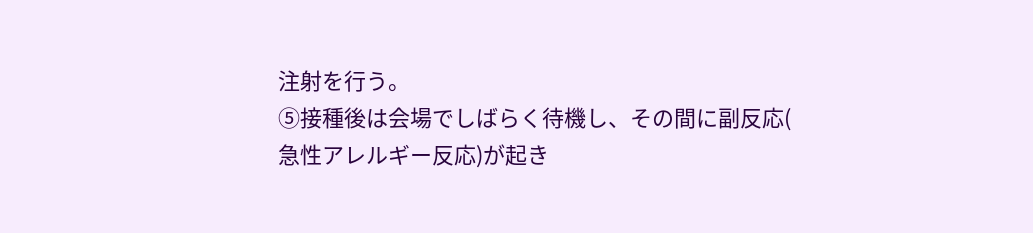注射を行う。
⑤接種後は会場でしばらく待機し、その間に副反応( 急性アレルギー反応)が起き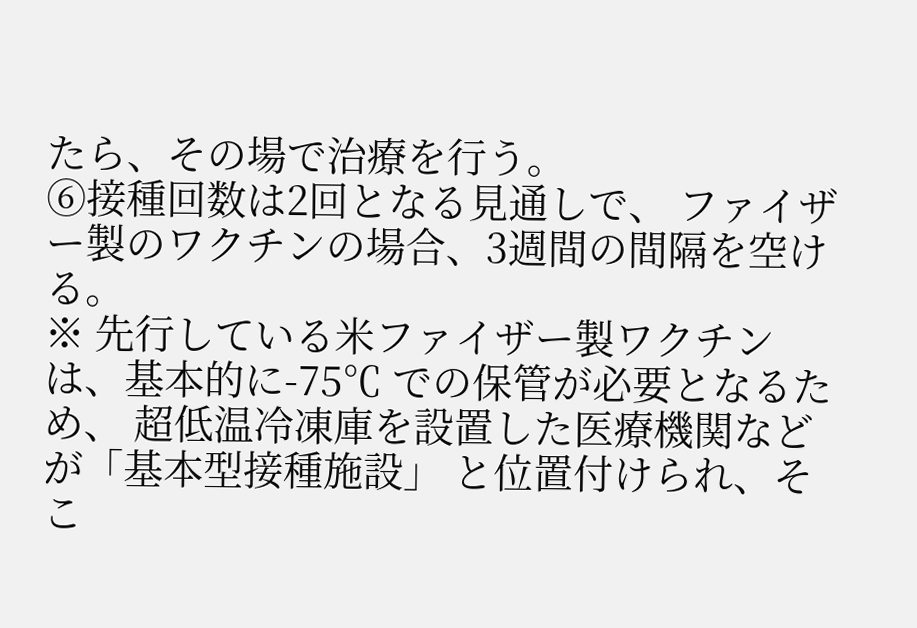たら、その場で治療を行う。
⑥接種回数は2回となる見通しで、 ファイザー製のワクチンの場合、3週間の間隔を空ける。
※ 先行している米ファイザー製ワクチンは、基本的に-75℃ での保管が必要となるため、 超低温冷凍庫を設置した医療機関などが「基本型接種施設」 と位置付けられ、そこ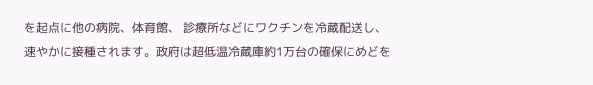を起点に他の病院、体育館、 診療所などにワクチンを冷蔵配送し、速やかに接種されます。政府は超低温冷蔵庫約1万台の確保にめどを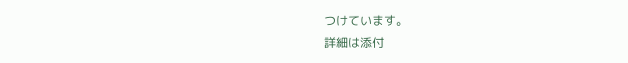つけています。
詳細は添付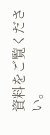資料をご覧ください。